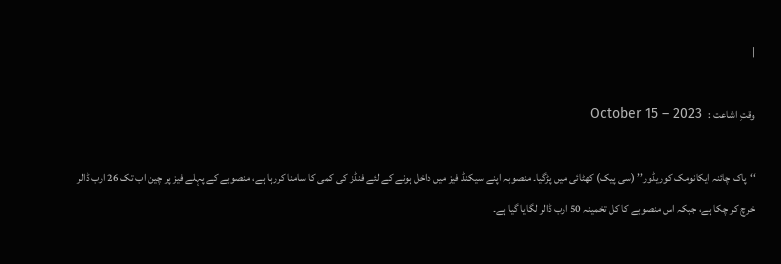|

وقتِ اشاعت :   October 15 – 2023

‘‘پاک چائنہ ایکانومک کوریڈور’’ (سی پیک) کھٹائی میں پڑگیا۔ منصوبہ اپنے سیکنڈ فیز میں داخل ہونے کے لئے فنڈز کی کمی کا سامنا کررہا ہے، منصوبے کے پہلے فیز پر چین اب تک 26 ارب ڈالر خرچ کر چکا ہے، جبکہ اس منصوبے کا کل تخمینہ 50 ارب ڈالر لگایا گیا ہے۔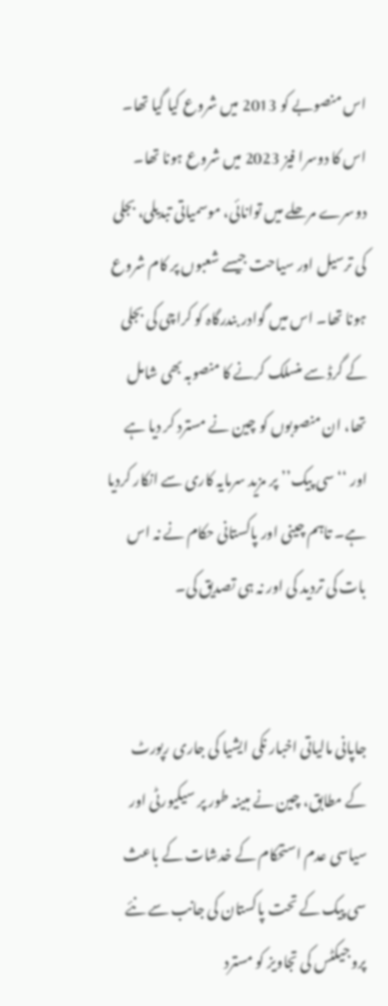اس منصوبے کو 2013 میں شروع کیا گیا تھا۔ اس کا دوسرا فیز 2023 میں شروع ہونا تھا۔ دوسرے مرحلے میں توانائی، موسمیاتی تبدیلی، بجلی کی ترسیل اور سیاحت جیسے شعبوں پر کام شروع ہونا تھا۔ اس میں گوادر بندرگاہ کو کراچی کی بجلی کے گرڈ سے منسلک کرنے کا منصوبہ بھی شامل تھا، ان منصوبوں کو چین نے مسترد کر دیا ہے اور ‘‘سی پیک’’ پر مزید سرمایہ کاری سے انکار کردیا ہے۔ تاہم چینی اور پاکستانی حکام نے نہ اس بات کی تردید کی اور نہ ہی تصدیق کی۔


جاپانی مالیاتی اخبار نکی ایشیا کی جاری رپورٹ کے مطابق، چین نے مبینہ طور پر سیکیورٹی اور سیاسی عدم استحکام کے خدشات کے باعث سی پیک کے تحت پاکستان کی جانب سے نئے پروجیکٹس کی تجاویز کو مسترد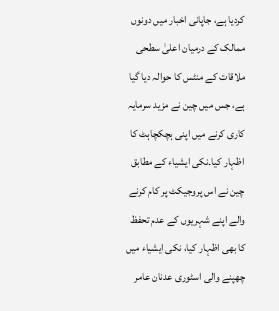کردیا ہے، جاپانی اخبار میں دونوں ممالک کے درمیان اعلیٰ سطحی ملاقات کے منٹس کا حوالہ دیا گیا ہے، جس میں چین نے مزید سرمایہ کاری کرنے میں اپنی ہچکچاہٹ کا اظہار کیا۔نکی ایشیاء کے مطابق چین نے اس پروجیکٹ پر کام کرنے والے اپنے شہریوں کے عدم تحفظ کا بھی اظہار کیا، نکی ایشیاء میں چھپنے والی اسٹوری عدنان عامر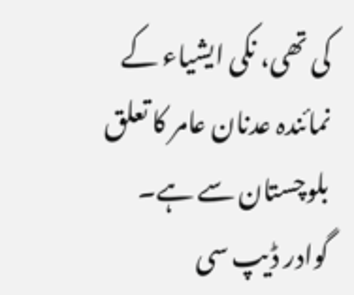کی تھی، نکی ایشیاء کے نمائندہ عدنان عامر کا تعلق بلوچستان سے ہے۔
گوادر ڈیپ سی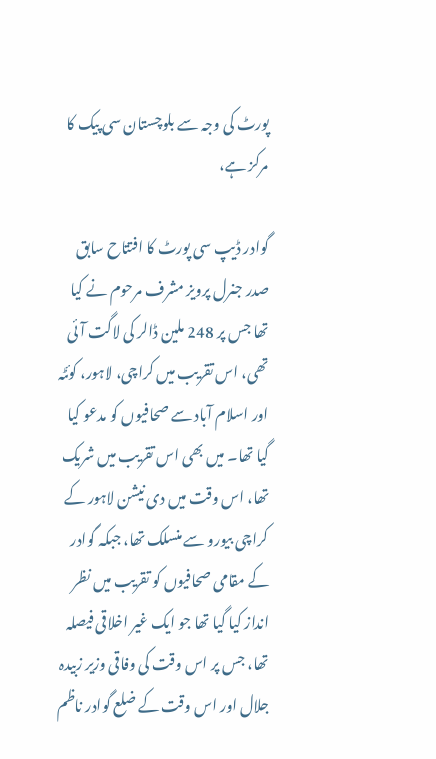پورٹ کی وجہ سے بلوچستان سی پیک کا مرکز ہے،

گوادر ڈیپ سی پورٹ کا افتتاح سابق صدر جنرل پرویز مشرف مرحوم نے کیا تھا جس پر 248 ملین ڈالر کی لاگت آئی تھی، اس تقریب میں کراچی، لاہور، کوئٹہ اور اسلام آباد سے صحافیوں کو مدعو کیا گیا تھا۔ میں بھی اس تقریب میں شریک تھا، اس وقت میں دی نیشن لاہور کے کراچی بیورو سے منسلک تھا، جبکہ گوادر کے مقامی صحافیوں کو تقریب میں نظر انداز کیا گیا تھا جو ایک غیر اخلاقی فیصلہ تھا، جس پر اس وقت کی وفاقی وزیر زبیدہ جلال اور اس وقت کے ضلع گوادر ناظم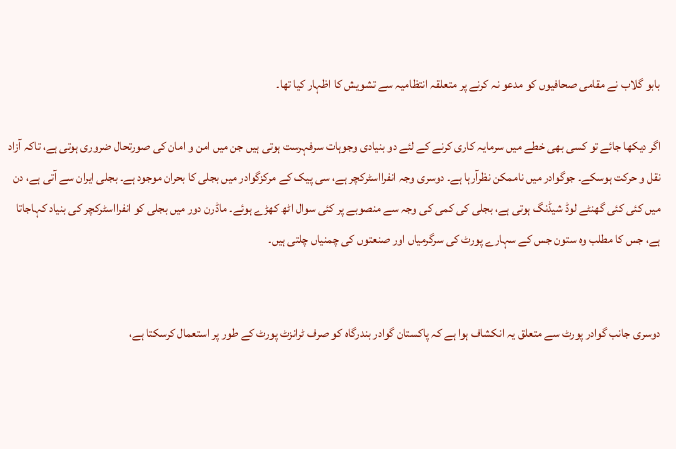بابو گلاب نے مقامی صحافیوں کو مدعو نہ کرنے پر متعلقہ انتظامیہ سے تشویش کا اظہار کیا تھا۔

اگر دیکھا جائے تو کسی بھی خطے میں سرمایہ کاری کرنے کے لئے دو بنیادی وجوہات سرفہرست ہوتی ہیں جن میں امن و امان کی صورتحال ضروری ہوتی ہے، تاکہ آزاد نقل و حرکت ہوسکے۔ جوگوادر میں ناممکن نظرآرہا ہے۔ دوسری وجہ انفرااسٹرکچر ہے، سی پیک کے مرکزگوادر میں بجلی کا بحران موجود ہے۔ بجلی ایران سے آتی ہے، دن میں کئی کئی گھنٹے لوڈ شیڈنگ ہوتی ہے، بجلی کی کمی کی وجہ سے منصوبے پر کئی سوال اٹھ کھڑے ہوئے۔ ماڈرن دور میں بجلی کو انفرااسٹرکچر کی بنیاد کہاجاتا ہے، جس کا مطلب وہ ستون جس کے سہارے پورٹ کی سرگرمیاں اور صنعتوں کی چمنیاں چلتی ہیں۔


دوسری جانب گوادر پورٹ سے متعلق یہ انکشاف ہوا ہے کہ پاکستان گوادر بندرگاہ کو صرف ٹرانزٹ پورٹ کے طور پر استعمال کرسکتا ہے،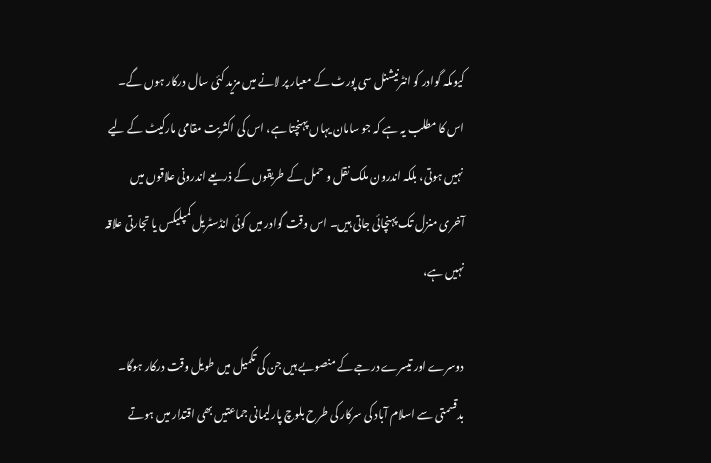کیوںکہ گوادر کو انٹرنیشنل سی پورٹ کے معیار پر لانے میں مزید کئی سال درکار ہوں گے۔ اس کا مطلب یہ ہے کہ جو سامان یہاں پہنچتا ہے، اس کی اکثریت مقامی مارکیٹ کے لیے نہیں ہوتی، بلکہ اندرون ملک نقل و حمل کے طریقوں کے ذریعے اندرونی علاقوں میں آخری منزل تک پہنچائی جاتی ہیں۔ اس وقت گوادر میں کوئی انڈسٹریل کمپلیکس یا تجارتی علاقہ نہیں ہے،

دوسرے اور تیسرے درجے کے منصوبے ہیں جن کی تکمیل میں طویل وقت درکار ہوگا۔
بدقسمتی سے اسلام آباد کی سرکار کی طرح بلوچ پارلیمانی جماعتیں بھی اقتدار میں ہوتے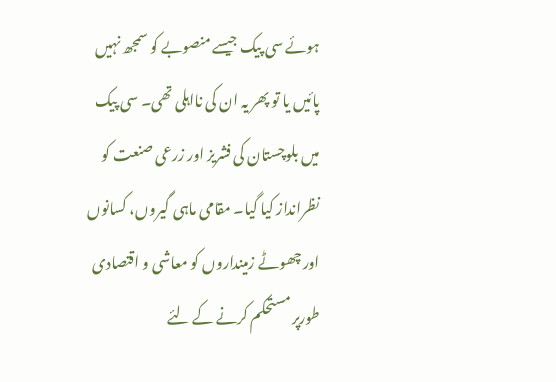ہوئے سی پیک جیسے منصوبے کو سمجھ نہیں پائیں یا تو پھر یہ ان کی نااہلی تھی۔ سی پیک میں بلوچستان کی فشریز اور زرعی صنعت کو نظرانداز کیا گیا۔ مقامی ماہی گیروں، کسانوں اور چھوٹے زمینداروں کو معاشی و اقتصادی طورپر مستحکم کرنے کے لئے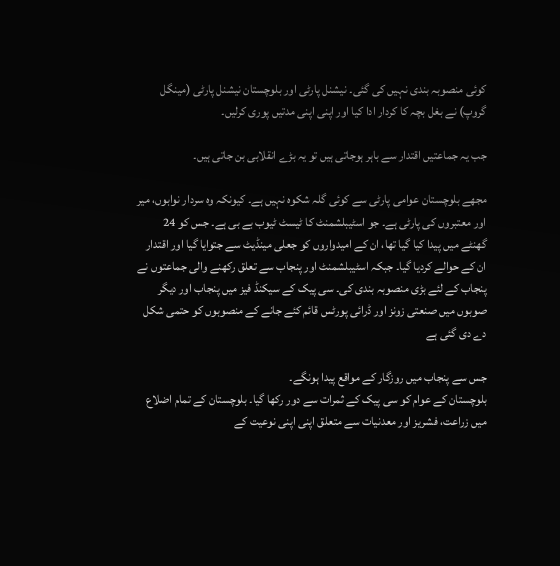کوئی منصوبہ بندی نہیں کی گئی۔ نیشنل پارٹی اور بلوچستان نیشنل پارٹی (مینگل گروپ) نے بغل بچہ کا کردار ادا کیا اور اپنی اپنی مدتیں پوری کرلیں۔

جب یہ جماعتیں اقتدار سے باہر ہوجاتی ہیں تو یہ بڑے انقلابی بن جاتی ہیں۔

مجھے بلوچستان عوامی پارٹی سے کوئی گلہ شکوہ نہیں ہے۔ کیونکہ وہ سردار نوابوں، میر اور معتبروں کی پارٹی ہے۔ جو اسٹیبلشمنٹ کا ٹیسٹ ٹیوب بے بی ہے۔ جس کو 24 گھنٹے میں پیدا کیا گیا تھا، ان کے امیدواروں کو جعلی مینڈیٹ سے جتوایا گیا اور اقتدار ان کے حوالے کردیا گیا۔ جبکہ اسٹیبلشمنٹ اور پنجاب سے تعلق رکھنے والی جماعتوں نے پنجاب کے لئے بڑی منصوبہ بندی کی۔ سی پیک کے سیکنڈ فیز میں پنجاب اور دیگر صوبوں میں صنعتی زونز اور ڈرائی پورٹس قائم کئے جانے کے منصوبوں کو حتمی شکل دے دی گئی ہے

جس سے پنجاب میں روزگار کے مواقع پیدا ہونگے۔
بلوچستان کے عوام کو سی پیک کے ثمرات سے دور رکھا گیا۔ بلوچستان کے تمام اضلاع میں زراعت، فشریز اور معدنیات سے متعلق اپنی اپنی نوعیت کے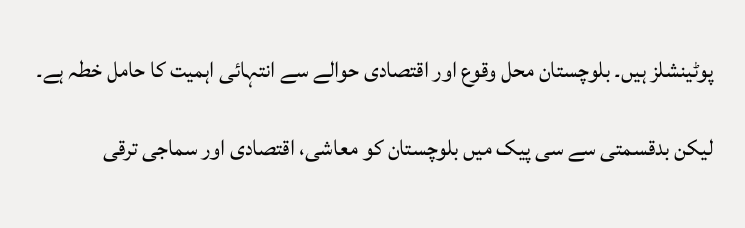پوٹینشلز ہیں۔ بلوچستان محل وقوع اور اقتصادی حوالے سے انتہائی اہمیت کا حامل خطہ ہے۔

لیکن بدقسمتی سے سی پیک میں بلوچستان کو معاشی، اقتصادی اور سماجی ترقی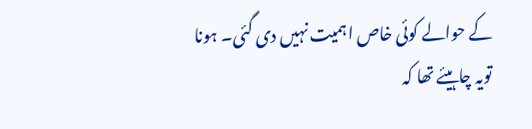کے حوالے کوئی خاص اہمیت نہیں دی گئی۔ ہونا تویہ چاہیئے تھا کہ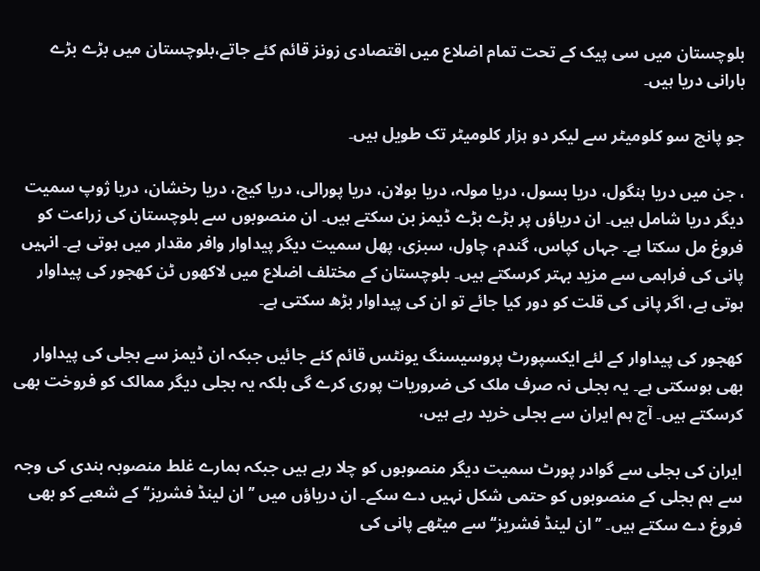بلوچستان میں سی پیک کے تحت تمام اضلاع میں اقتصادی زونز قائم کئے جاتے،بلوچستان میں بڑے بڑے بارانی دریا ہیں۔

جو پانچ سو کلومیٹر سے لیکر دو ہزار کلومیٹر تک طویل ہیں۔

، جن میں دریا ہنگول، دریا بسول، دریا مولہ، دریا بولان، دریا پورالی، دریا کیچ، دریا رخشان، دریا ژوپ سمیت دیگر دریا شامل ہیں۔ ان دریاؤں پر بڑے بڑے ڈیمز بن سکتے ہیں۔ ان منصوبوں سے بلوچستان کی زراعت کو فروغ مل سکتا ہے۔ جہاں کپاس، گندم، چاول، سبزی، پھل سمیت دیگر پیداوار وافر مقدار میں ہوتی ہے۔ انہیں پانی کی فراہمی سے مزید بہتر کرسکتے ہیں۔ بلوچستان کے مختلف اضلاع میں لاکھوں ٹن کھجور کی پیداوار ہوتی ہے، اگر پانی کی قلت کو دور کیا جائے تو ان کی پیداوار بڑھ سکتی ہے۔

کھجور کی پیداوار کے لئے ایکسپورٹ پروسیسنگ یونٹس قائم کئے جائیں جبکہ ان ڈیمز سے بجلی کی پیداوار بھی ہوسکتی ہے۔ یہ بجلی نہ صرف ملک کی ضروریات پوری کرے گی بلکہ یہ بجلی دیگر ممالک کو فروخت بھی کرسکتے ہیں۔ آج ہم ایران سے بجلی خرید رہے ہیں،

ایران کی بجلی سے گوادر پورٹ سمیت دیگر منصوبوں کو چلا رہے ہیں جبکہ ہمارے غلط منصوبہ بندی کی وجہ سے ہم بجلی کے منصوبوں کو حتمی شکل نہیں دے سکے۔ ان دریاؤں میں ’’ان لینڈ فشریز‘‘ کے شعبے کو بھی فروغ دے سکتے ہیں۔ ’’ان لینڈ فشریز‘‘ سے میٹھے پانی کی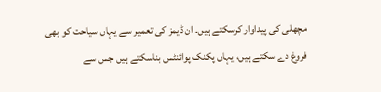مچھلی کی پیداوار کرسکتے ہیں۔ ان ڈیمز کی تعمیر سے یہاں سیاحت کو بھی فروغ دے سکتے ہیں، یہاں پکنک پوائنٹس بناسکتے ہیں جس سے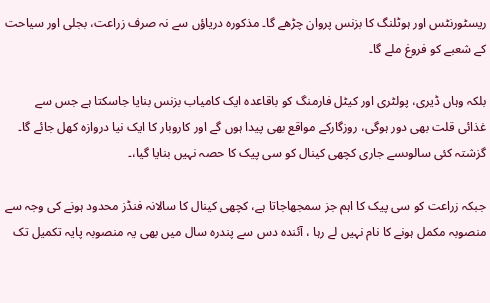ریسٹورنٹس اور ہوٹلنگ کا بزنس پروان چڑھے گا۔ مذکورہ دریاؤں سے نہ صرف زراعت، بجلی اور سیاحت کے شعبے کو فروغ ملے گا۔

بلکہ وہاں ڈیری، پولٹری اور کیٹل فارمنگ کو باقاعدہ ایک کامیاب بزنس بنایا جاسکتا ہے جس سے غذائی قلت بھی دور ہوگی، روزگارکے مواقع بھی پیدا ہوں گے اور کاروبار کا ایک نیا دروازہ کھل جائے گا۔
گزشتہ کئی سالوںسے جاری کچھی کینال کو سی پیک کا حصہ نہیں بنایا گیا،۔

جبکہ زراعت کو سی پیک کا اہم جز سمجھاجاتا ہے، کچھی کینال کا سالانہ فنڈز محدود ہونے کی وجہ سے منصوبہ مکمل ہونے کا نام نہیں لے رہا ، آئندہ دس سے پندرہ سال میں بھی یہ منصوبہ پایہ تکمیل تک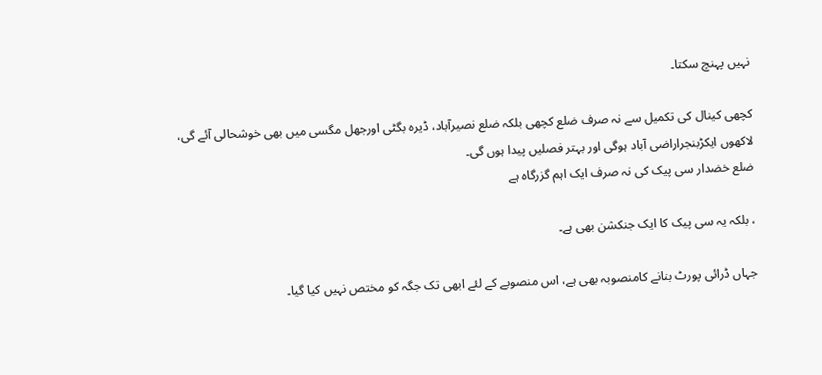نہیں پہنچ سکتا۔

کچھی کینال کی تکمیل سے نہ صرف ضلع کچھی بلکہ ضلع نصیرآباد، ڈیرہ بگٹی اورجھل مگسی میں بھی خوشحالی آئے گی، لاکھوں ایکڑبنجراراضی آباد ہوگی اور بہتر فصلیں پیدا ہوں گی۔
ضلع خضدار سی پیک کی نہ صرف ایک اہم گزرگاہ ہے

، بلکہ یہ سی پیک کا ایک جنکشن بھی ہے۔

جہاں ڈرائی پورٹ بنانے کامنصوبہ بھی ہے، اس منصوبے کے لئے ابھی تک جگہ کو مختص نہیں کیا گیا۔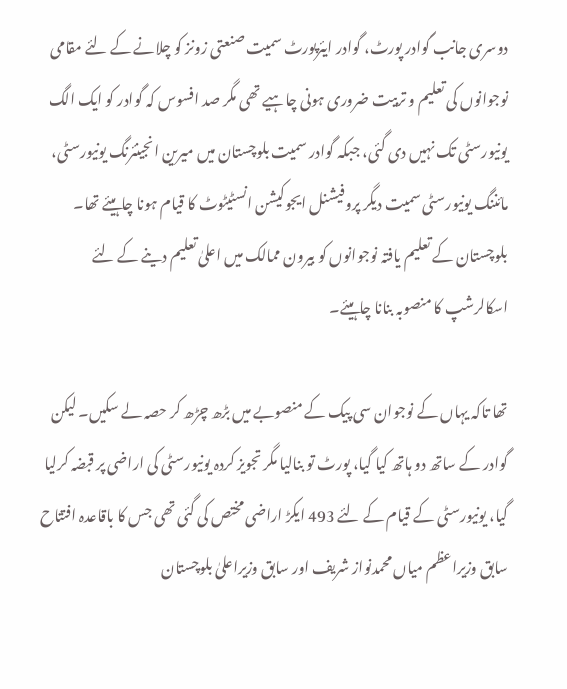دوسری جانب گوادر پورٹ، گوادر ایئرپورٹ سمیت صنعتی زونز کو چلانے کے لئے مقامی نوجوانوں کی تعلیم و تربیت ضروری ہونی چاہیے تھی مگر صد افسوس کہ گوادر کو ایک الگ یونیورسٹی تک نہیں دی گئی، جبکہ گوادر سمیت بلوچستان میں میرین انجینئرنگ یونیورسٹی، مائننگ یونیورسٹی سمیت دیگر پروفیشنل ایجوکیشن انسٹیٹوٹ کا قیام ہونا چاہیئے تھا۔ بلوچستان کے تعلیم یافتہ نوجوانوں کو بیرون ممالک میں اعلیٰ تعلیم دینے کے لئے اسکالرشپ کا منصوبہ بنانا چاہیئے۔

تھا تاکہ یہاں کے نوجوان سی پیک کے منصوبے میں بڑھ چڑھ کر حصہ لے سکیں۔ لیکن گوادر کے ساتھ دو ہاتھ کیا گیا، پورٹ تو بنالیا مگر تجویز کردہ یونیورسٹی کی اراضی پر قبضہ کرلیا گیا، یونیورسٹی کے قیام کے لئے 493 ایکڑ اراضی مختص کی گئی تھی جس کا باقاعدہ افتتاح سابق وزیراعظم میاں محمدنواز شریف اور سابق وزیراعلیٰ بلوچستان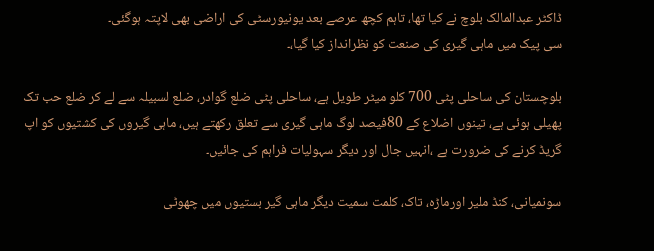ڈاکٹر عبدالمالک بلوچ نے کیا تھا، تاہم کچھ عرصے بعد یونیورسٹی کی اراضی بھی لاپتہ ہوگئی۔
سی پیک میں ماہی گیری کی صنعت کو نظرانداز کیا گیا،۔

بلوچستان کی ساحلی پٹی 700 کلو میٹر طویل ہے، ساحلی پٹی ضلع گوادر، ضلع لسبیلہ سے لے کر ضلع حب تک پھیلی ہوئی ہے، تینوں اضلاع کے 80فیصد لوگ ماہی گیری سے تعلق رکھتے ہیں، ماہی گیروں کی کشتیوں کو اپ گریڈ کرنے کی ضرورت ہے ،انہیں جال اور دیگر سہولیات فراہم کی جائیں۔

سونمیانی، کنڈ ملیر اورماڑہ، تاک، کلمت سمیت دیگر ماہی گیر بستیوں میں چھوٹی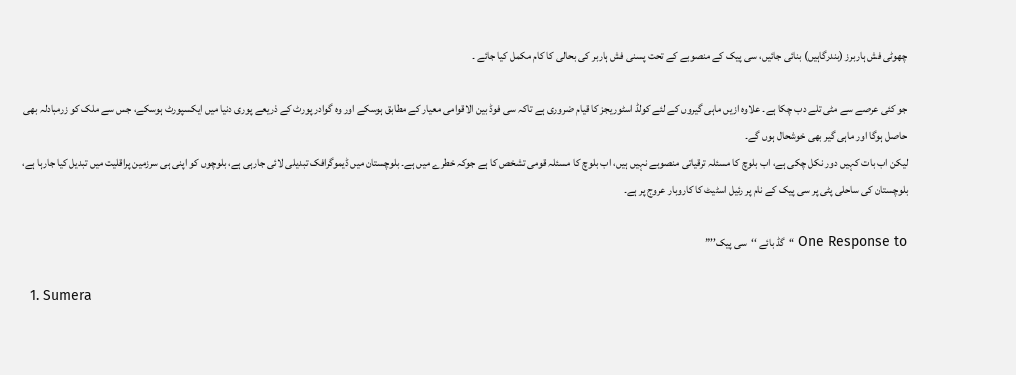چھوٹی فش ہاربرز (بندرگاہیں) بنائی جائیں، سی پیک کے منصوبے کے تحت پسنی فش ہاربر کی بحالی کا کام مکمل کیا جائے ۔

جو کئی عرصے سے مٹی تلے دب چکا ہے۔ علاوہ ازیں ماہی گیروں کے لئے کولڈ اسٹوریجز کا قیام ضروری ہے تاکہ سی فوڈ بین الاقوامی معیار کے مطابق ہوسکے اور وہ گوادر پورٹ کے ذریعے پوری دنیا میں ایکسپورٹ ہوسکے، جس سے ملک کو زرمبادلہ بھی حاصل ہوگا اور ماہی گیر بھی خوشحال ہوں گے۔
لیکن اب بات کہیں دور نکل چکی ہے، اب بلوچ کا مسئلہ ترقیاتی منصوبے نہیں ہیں، اب بلوچ کا مسئلہ قومی تشخص کا ہے جوکہ خطرے میں ہے۔ بلوچستان میں ڈیموگرافک تبدیلی لائی جارہی ہے، بلوچوں کو اپنی ہی سرزمین پراقلیت میں تبدیل کیا جارہا ہے، بلوچستان کی ساحلی پٹی پر سی پیک کے نام پر رئیل اسٹیٹ کا کاروبار عروج پر ہے۔

One Response to “گڈ بائے ‘‘سی پیک’’”

  1. Sumera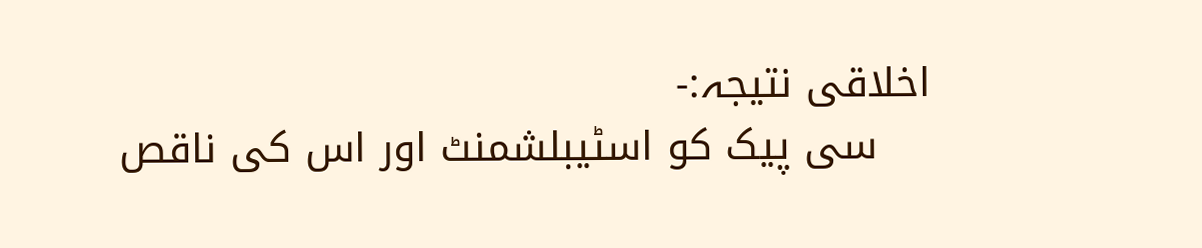اخلاقی نتیجہ:-
    سی پیک کو اسٹیبلشمنٹ اور اس کی ناقص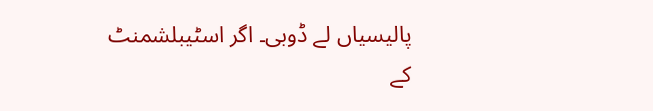پالیسیاں لے ڈوبی۔ اگر اسٹیبلشمنٹ کے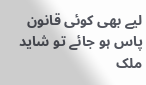لیے بھی کوئی قانون پاس ہو جائے تو شاید ملک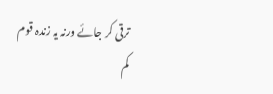ترقی کر جائے ورنہ یہ زندہ قوم کم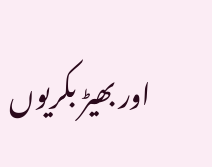اور بھیڑ بکریوں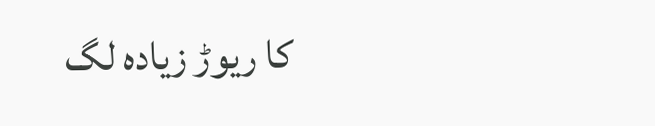کا ریوڑ زیادہ لگ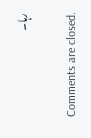رہا۔

Comments are closed.